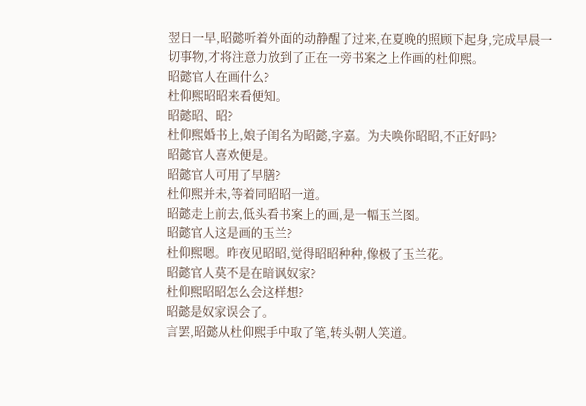翌日一早,昭懿听着外面的动静醒了过来,在夏晚的照顾下起身,完成早晨一切事物,才将注意力放到了正在一旁书案之上作画的杜仰熙。
昭懿官人在画什么?
杜仰熙昭昭来看便知。
昭懿昭、昭?
杜仰熙婚书上,娘子闺名为昭懿,字嘉。为夫唤你昭昭,不正好吗?
昭懿官人喜欢便是。
昭懿官人可用了早膳?
杜仰熙并未,等着同昭昭一道。
昭懿走上前去,低头看书案上的画,是一幅玉兰图。
昭懿官人这是画的玉兰?
杜仰熙嗯。昨夜见昭昭,觉得昭昭种种,像极了玉兰花。
昭懿官人莫不是在暗讽奴家?
杜仰熙昭昭怎么会这样想?
昭懿是奴家误会了。
言罢,昭懿从杜仰熙手中取了笔,转头朝人笑道。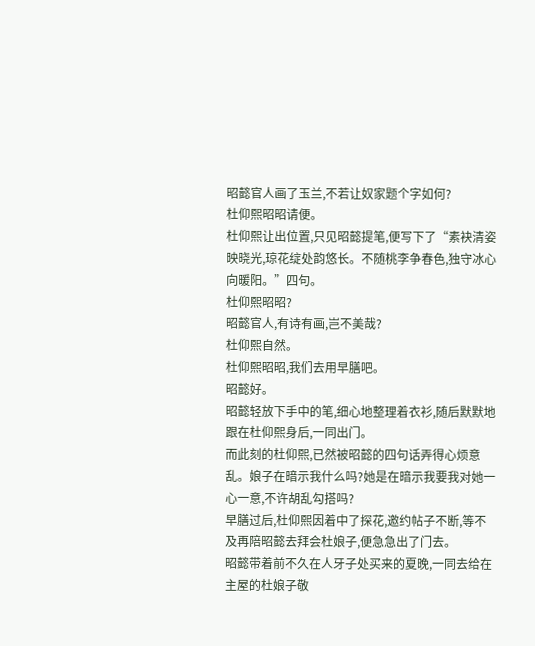昭懿官人画了玉兰,不若让奴家题个字如何?
杜仰熙昭昭请便。
杜仰熙让出位置,只见昭懿提笔,便写下了“素袂清姿映晓光,琼花绽处韵悠长。不随桃李争春色,独守冰心向暖阳。”四句。
杜仰熙昭昭?
昭懿官人,有诗有画,岂不美哉?
杜仰熙自然。
杜仰熙昭昭,我们去用早膳吧。
昭懿好。
昭懿轻放下手中的笔,细心地整理着衣衫,随后默默地跟在杜仰熙身后,一同出门。
而此刻的杜仰熙,已然被昭懿的四句话弄得心烦意乱。娘子在暗示我什么吗?她是在暗示我要我对她一心一意,不许胡乱勾搭吗?
早膳过后,杜仰熙因着中了探花,邀约帖子不断,等不及再陪昭懿去拜会杜娘子,便急急出了门去。
昭懿带着前不久在人牙子处买来的夏晚,一同去给在主屋的杜娘子敬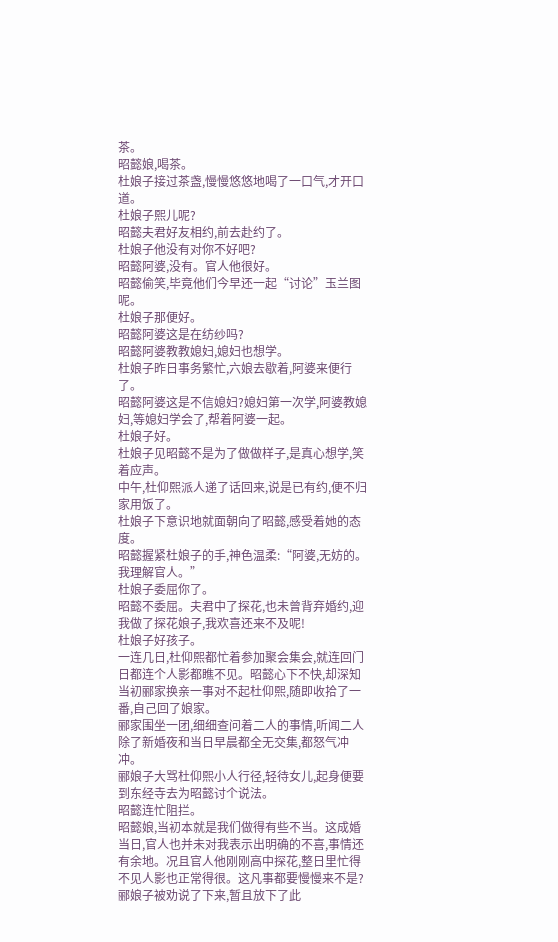茶。
昭懿娘,喝茶。
杜娘子接过茶盏,慢慢悠悠地喝了一口气,才开口道。
杜娘子熙儿呢?
昭懿夫君好友相约,前去赴约了。
杜娘子他没有对你不好吧?
昭懿阿婆,没有。官人他很好。
昭懿偷笑,毕竟他们今早还一起“讨论”玉兰图呢。
杜娘子那便好。
昭懿阿婆这是在纺纱吗?
昭懿阿婆教教媳妇,媳妇也想学。
杜娘子昨日事务繁忙,六娘去歇着,阿婆来便行了。
昭懿阿婆这是不信媳妇?媳妇第一次学,阿婆教媳妇,等媳妇学会了,帮着阿婆一起。
杜娘子好。
杜娘子见昭懿不是为了做做样子,是真心想学,笑着应声。
中午,杜仰熙派人递了话回来,说是已有约,便不归家用饭了。
杜娘子下意识地就面朝向了昭懿,感受着她的态度。
昭懿握紧杜娘子的手,神色温柔:“阿婆,无妨的。我理解官人。”
杜娘子委屈你了。
昭懿不委屈。夫君中了探花,也未曾背弃婚约,迎我做了探花娘子,我欢喜还来不及呢!
杜娘子好孩子。
一连几日,杜仰熙都忙着参加聚会集会,就连回门日都连个人影都瞧不见。昭懿心下不快,却深知当初郦家换亲一事对不起杜仰熙,随即收拾了一番,自己回了娘家。
郦家围坐一团,细细查问着二人的事情,听闻二人除了新婚夜和当日早晨都全无交集,都怒气冲冲。
郦娘子大骂杜仰熙小人行径,轻待女儿,起身便要到东经寺去为昭懿讨个说法。
昭懿连忙阻拦。
昭懿娘,当初本就是我们做得有些不当。这成婚当日,官人也并未对我表示出明确的不喜,事情还有余地。况且官人他刚刚高中探花,整日里忙得不见人影也正常得很。这凡事都要慢慢来不是?
郦娘子被劝说了下来,暂且放下了此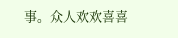事。众人欢欢喜喜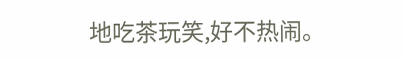地吃茶玩笑,好不热闹。